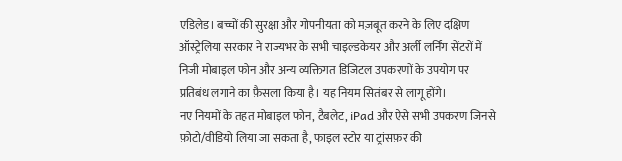एडिलेड। बच्चों की सुरक्षा और गोपनीयता को मज़बूत करने के लिए दक्षिण ऑस्ट्रेलिया सरकार ने राज्यभर के सभी चाइल्डकेयर और अर्ली लर्निंग सेंटरों में निजी मोबाइल फोन और अन्य व्यक्तिगत डिजिटल उपकरणों के उपयोग पर प्रतिबंध लगाने का फ़ैसला किया है। यह नियम सितंबर से लागू होंगे।
नए नियमों के तहत मोबाइल फोन, टैबलेट, iPad और ऐसे सभी उपकरण जिनसे फ़ोटो/वीडियो लिया जा सकता है, फाइल स्टोर या ट्रांसफ़र की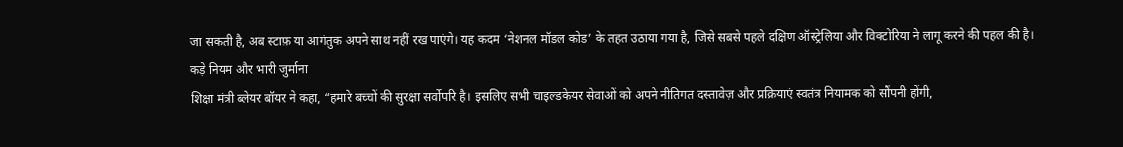जा सकती है, अब स्टाफ़ या आगंतुक अपने साथ नहीं रख पाएंगे। यह कदम ‘नेशनल मॉडल कोड’ के तहत उठाया गया है, जिसे सबसे पहले दक्षिण ऑस्ट्रेलिया और विक्टोरिया ने लागू करने की पहल की है।
कड़े नियम और भारी जुर्माना
शिक्षा मंत्री ब्लेयर बॉयर ने कहा, “हमारे बच्चों की सुरक्षा सर्वोपरि है। इसलिए सभी चाइल्डकेयर सेवाओं को अपने नीतिगत दस्तावेज़ और प्रक्रियाएं स्वतंत्र नियामक को सौंपनी होंगी,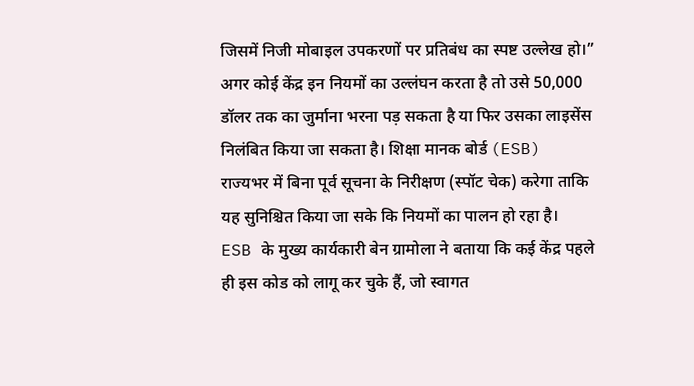जिसमें निजी मोबाइल उपकरणों पर प्रतिबंध का स्पष्ट उल्लेख हो।”
अगर कोई केंद्र इन नियमों का उल्लंघन करता है तो उसे 50,000 डॉलर तक का जुर्माना भरना पड़ सकता है या फिर उसका लाइसेंस निलंबित किया जा सकता है। शिक्षा मानक बोर्ड (ESB) राज्यभर में बिना पूर्व सूचना के निरीक्षण (स्पॉट चेक) करेगा ताकि यह सुनिश्चित किया जा सके कि नियमों का पालन हो रहा है।
ESB के मुख्य कार्यकारी बेन ग्रामोला ने बताया कि कई केंद्र पहले ही इस कोड को लागू कर चुके हैं, जो स्वागत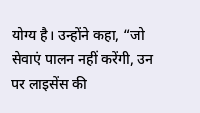योग्य है। उन्होंने कहा, “जो सेवाएं पालन नहीं करेंगी, उन पर लाइसेंस की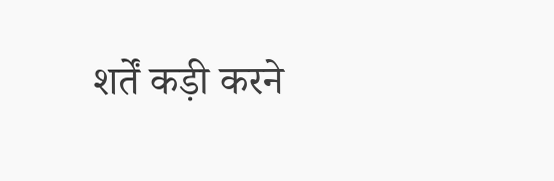शर्तें कड़ी करने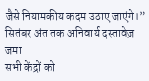जैसे नियामकीय कदम उठाए जाएंगे।”
सितंबर अंत तक अनिवार्य दस्तावेज़ जमा
सभी केंद्रों को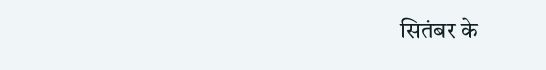सितंबर के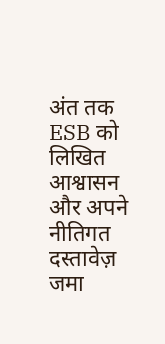अंत तक ESB को लिखित आश्वासन और अपने नीतिगत दस्तावेज़ जमा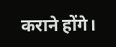कराने होंगे।